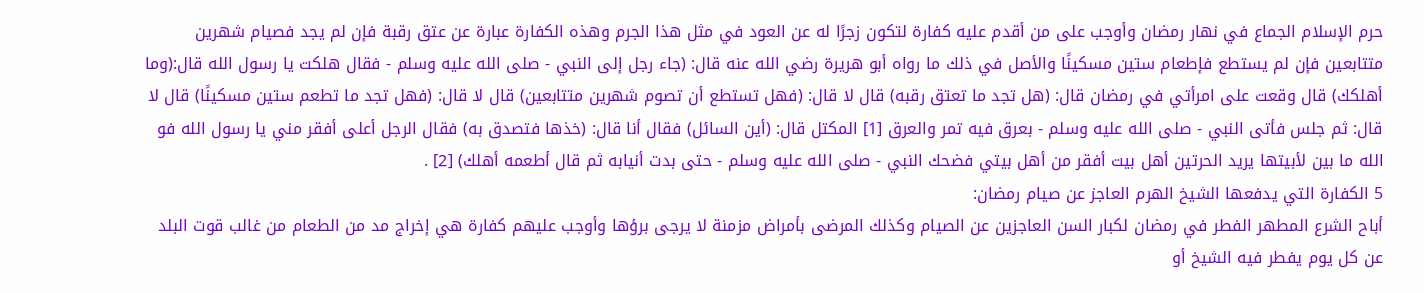حرم الإسلام الجماع في نهار رمضان وأوجب على من أقدم عليه كفارة لتكون زجرًا له عن العود في مثل هذا الجرم وهذه الكفارة عبارة عن عتق رقبة فإن لم يجد فصيام شهرين متتابعين فإن لم يستطع فإطعام ستين مسكينًا والأصل في ذلك ما رواه أبو هريرة رضي الله عنه قال: (جاء رجل إلى النبي - صلى الله عليه وسلم - فقال هلكت يا رسول الله قال:(وما أهلكك) قال وقعت على امرأتي في رمضان قال: (هل تجد ما تعتق رقبه) قال لا قال: (فهل تستطع أن تصوم شهرين متتابعين) قال لا قال: (فهل تجد ما تطعم ستين مسكينًا) قال لا قال: ثم جلس فأتى النبي - صلى الله عليه وسلم - بعرق فيه تمر والعرق [1] المكتل قال: (أين السائل) فقال أنا قال: (خذها فتصدق به) فقال الرجل أعلى أفقر مني يا رسول الله فو الله ما بين لأبيتها يريد الحرتين أهل بيت أفقر من أهل بيتي فضحك النبي - صلى الله عليه وسلم - حتى بدت أنيابه ثم قال أطعمه أهلك) [2] .
5 الكفارة التي يدفعها الشيخ الهرم العاجز عن صيام رمضان:
أباح الشرع المطهر الفطر في رمضان لكبار السن العاجزين عن الصيام وكذلك المرضى بأمراض مزمنة لا يرجى برؤها وأوجب عليهم كفارة هي إخراج مد من الطعام من غالب قوت البلد عن كل يوم يفطر فيه الشيخ أو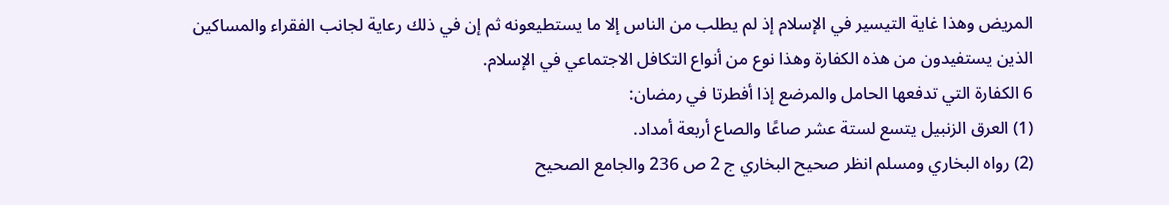المريض وهذا غاية التيسير في الإسلام إذ لم يطلب من الناس إلا ما يستطيعونه ثم إن في ذلك رعاية لجانب الفقراء والمساكين الذين يستفيدون من هذه الكفارة وهذا نوع من أنواع التكافل الاجتماعي في الإسلام.
6 الكفارة التي تدفعها الحامل والمرضع إذا أفطرتا في رمضان:
(1) العرق الزنبيل يتسع لستة عشر صاعًا والصاع أربعة أمداد.
(2) رواه البخاري ومسلم انظر صحيح البخاري ج 2 ص 236 والجامع الصحيح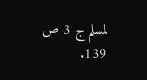لمسلم ج 3 ص 139.